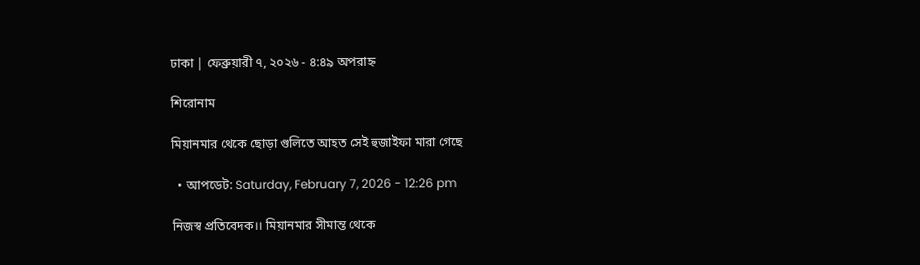ঢাকা | ফেব্রুয়ারী ৭, ২০২৬ - ৪:৪৯ অপরাহ্ন

শিরোনাম

মিয়ানমার থেকে ছোড়া গুলিতে আহত সেই হুজাইফা মারা গেছে

  • আপডেট: Saturday, February 7, 2026 - 12:26 pm

নিজস্ব প্রতিবেদক।। মিয়ানমার সীমান্ত থেকে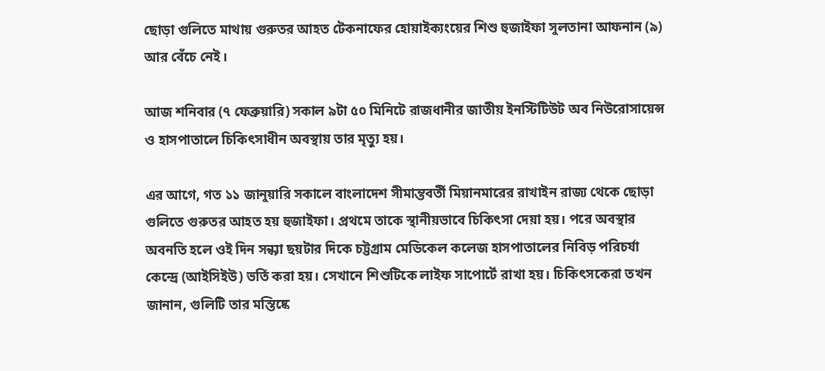ছোড়া গুলিতে মাথায় গুরুতর আহত টেকনাফের হোয়াইক্যংয়ের শিশু হুজাইফা সুলতানা আফনান (৯) আর বেঁচে নেই।

আজ শনিবার (৭ ফেব্রুয়ারি) সকাল ৯টা ৫০ মিনিটে রাজধানীর জাতীয় ইনস্টিটিউট অব নিউরোসায়েন্স ও হাসপাতালে চিকিৎসাধীন অবস্থায় তার মৃত্যু হয়।

এর আগে, গত ১১ জানুয়ারি সকালে বাংলাদেশ সীমান্তবর্তী মিয়ানমারের রাখাইন রাজ্য থেকে ছোড়া গুলিতে গুরুতর আহত হয় হুজাইফা। প্রথমে তাকে স্থানীয়ভাবে চিকিৎসা দেয়া হয়। পরে অবস্থার অবনতি হলে ওই দিন সন্ধ্যা ছয়টার দিকে চট্টগ্রাম মেডিকেল কলেজ হাসপাতালের নিবিড় পরিচর্যা কেন্দ্রে (আইসিইউ) ভর্তি করা হয়। সেখানে শিশুটিকে লাইফ সাপোর্টে রাখা হয়। চিকিৎসকেরা তখন জানান, গুলিটি তার মস্তিষ্কে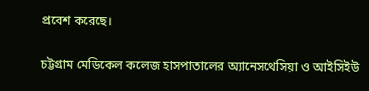প্রবেশ করেছে।

চট্টগ্রাম মেডিকেল কলেজ হাসপাতালের অ্যানেসথেসিয়া ও আইসিইউ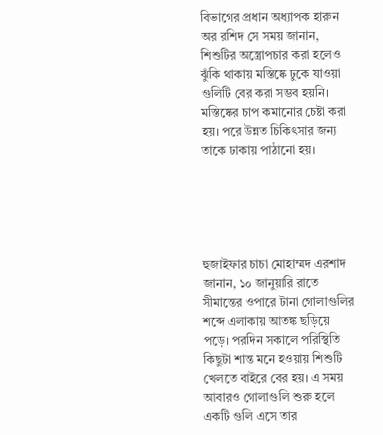বিভাগের প্রধান অধ্যাপক হারুন অর রশিদ সে সময় জানান, শিশুটির অস্ত্রোপচার করা হলেও ঝুঁকি থাকায় মস্তিষ্কে ঢুকে যাওয়া গুলিটি বের করা সম্ভব হয়নি। মস্তিষ্কের চাপ কমানোর চেষ্টা করা হয়। পরে উন্নত চিকিৎসার জন্য তাকে ঢাকায় পাঠানো হয়।





হুজাইফার চাচা মোহাম্মদ এরশাদ জানান, ১০ জানুয়ারি রাতে সীমান্তের ওপারে টানা গোলাগুলির শব্দে এলাকায় আতঙ্ক ছড়িয়ে পড়ে। পরদিন সকালে পরিস্থিতি কিছুটা শান্ত মনে হওয়ায় শিশুটি খেলতে বাইরে বের হয়। এ সময় আবারও গোলাগুলি শুরু হলে একটি গুলি এসে তার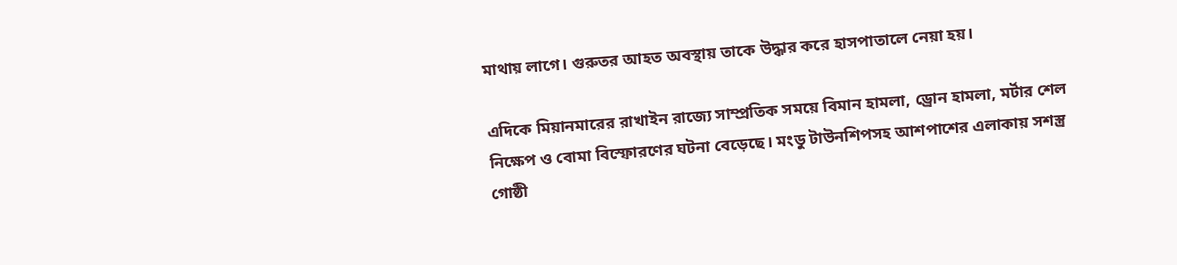মাথায় লাগে। গুরুতর আহত অবস্থায় তাকে উদ্ধার করে হাসপাতালে নেয়া হয়।

এদিকে মিয়ানমারের রাখাইন রাজ্যে সাম্প্রতিক সময়ে বিমান হামলা, ড্রোন হামলা, মর্টার শেল নিক্ষেপ ও বোমা বিস্ফোরণের ঘটনা বেড়েছে। মংডু টাউনশিপসহ আশপাশের এলাকায় সশস্ত্র গোষ্ঠী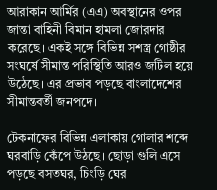আরাকান আর্মির (এএ) অবস্থানের ওপর জান্তা বাহিনী বিমান হামলা জোরদার করেছে। একই সঙ্গে বিভিন্ন সশস্ত্র গোষ্ঠীর সংঘর্ষে সীমান্ত পরিস্থিতি আরও জটিল হয়ে উঠেছে। এর প্রভাব পড়ছে বাংলাদেশের সীমান্তবর্তী জনপদে।

টেকনাফের বিভিন্ন এলাকায় গোলার শব্দে ঘরবাড়ি কেঁপে উঠছে। ছোড়া গুলি এসে পড়ছে বসতঘর, চিংড়ি ঘের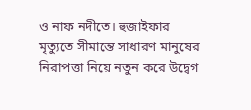ও নাফ নদীতে। হুজাইফার মৃত্যুতে সীমান্তে সাধারণ মানুষের নিরাপত্তা নিয়ে নতুন করে উদ্বেগ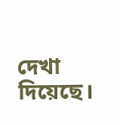দেখা দিয়েছে।